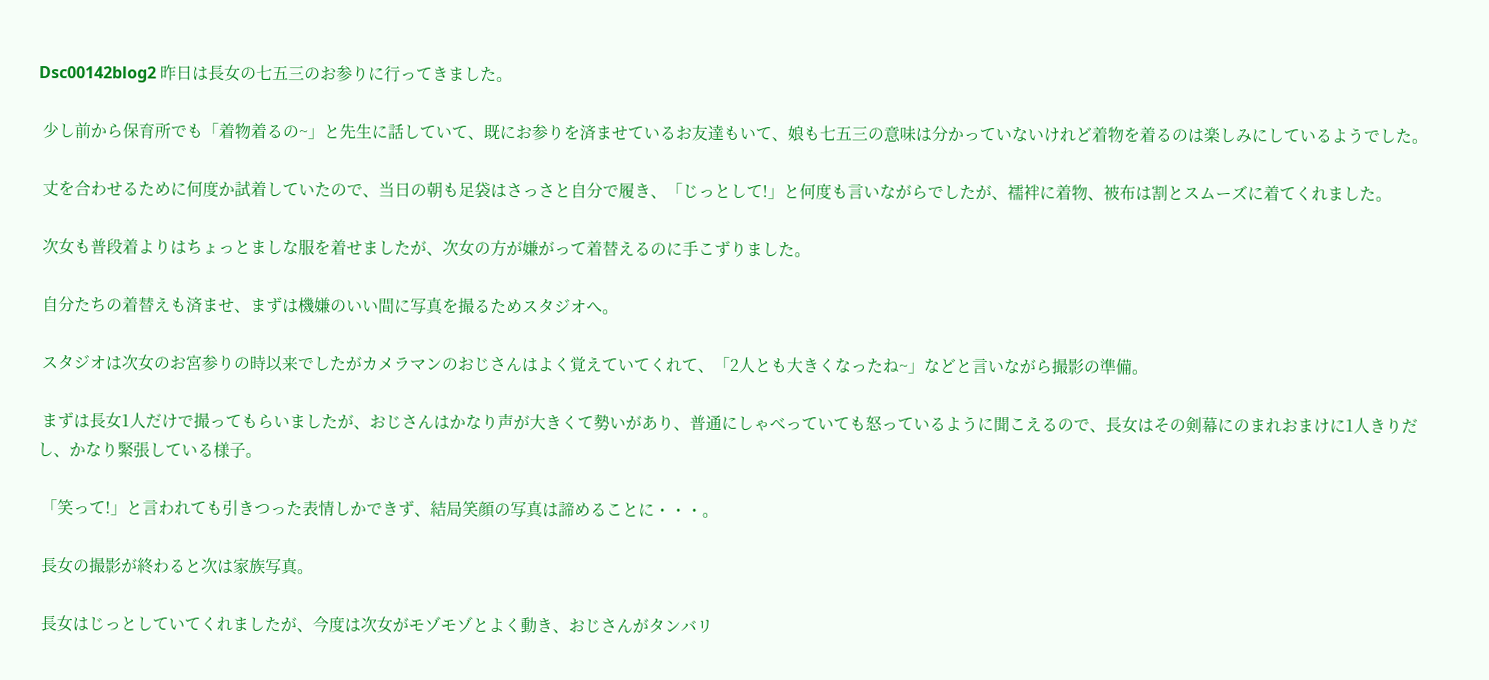Dsc00142blog2 昨日は長女の七五三のお参りに行ってきました。

 少し前から保育所でも「着物着るの~」と先生に話していて、既にお参りを済ませているお友達もいて、娘も七五三の意味は分かっていないけれど着物を着るのは楽しみにしているようでした。

 丈を合わせるために何度か試着していたので、当日の朝も足袋はさっさと自分で履き、「じっとして!」と何度も言いながらでしたが、襦袢に着物、被布は割とスムーズに着てくれました。

 次女も普段着よりはちょっとましな服を着せましたが、次女の方が嫌がって着替えるのに手こずりました。

 自分たちの着替えも済ませ、まずは機嫌のいい間に写真を撮るためスタジオへ。

 スタジオは次女のお宮参りの時以来でしたがカメラマンのおじさんはよく覚えていてくれて、「2人とも大きくなったね~」などと言いながら撮影の準備。

 まずは長女1人だけで撮ってもらいましたが、おじさんはかなり声が大きくて勢いがあり、普通にしゃべっていても怒っているように聞こえるので、長女はその剣幕にのまれおまけに1人きりだし、かなり緊張している様子。

 「笑って!」と言われても引きつった表情しかできず、結局笑顔の写真は諦めることに・・・。

 長女の撮影が終わると次は家族写真。

 長女はじっとしていてくれましたが、今度は次女がモゾモゾとよく動き、おじさんがタンバリ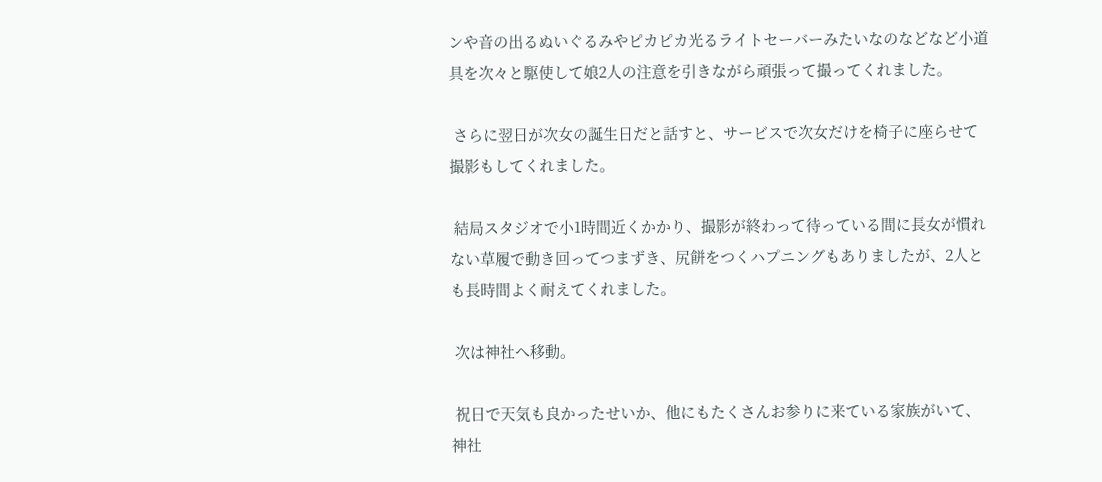ンや音の出るぬいぐるみやピカピカ光るライトセーバーみたいなのなどなど小道具を次々と駆使して娘2人の注意を引きながら頑張って撮ってくれました。

 さらに翌日が次女の誕生日だと話すと、サービスで次女だけを椅子に座らせて撮影もしてくれました。

 結局スタジオで小1時間近くかかり、撮影が終わって待っている間に長女が慣れない草履で動き回ってつまずき、尻餅をつくハプニングもありましたが、2人とも長時間よく耐えてくれました。

 次は神社へ移動。

 祝日で天気も良かったせいか、他にもたくさんお参りに来ている家族がいて、神社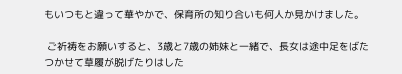もいつもと違って華やかで、保育所の知り合いも何人か見かけました。

 ご祈祷をお願いすると、3歳と7歳の姉妹と一緒で、長女は途中足をばたつかせて草履が脱げたりはした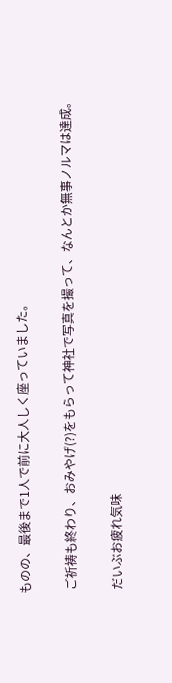ものの、最後まで1人で前に大人しく座っていました。

 ご祈祷も終わり、おみやげ(?)をもらって神社で写真を撮って、なんとか無事ノルマは達成。

 だいぶお疲れ気味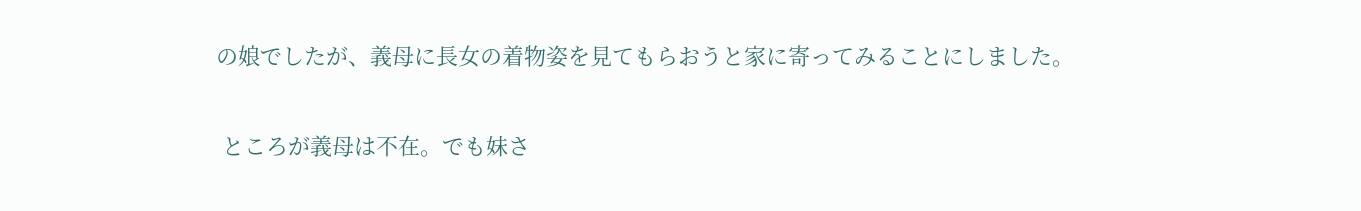の娘でしたが、義母に長女の着物姿を見てもらおうと家に寄ってみることにしました。

 ところが義母は不在。でも妹さ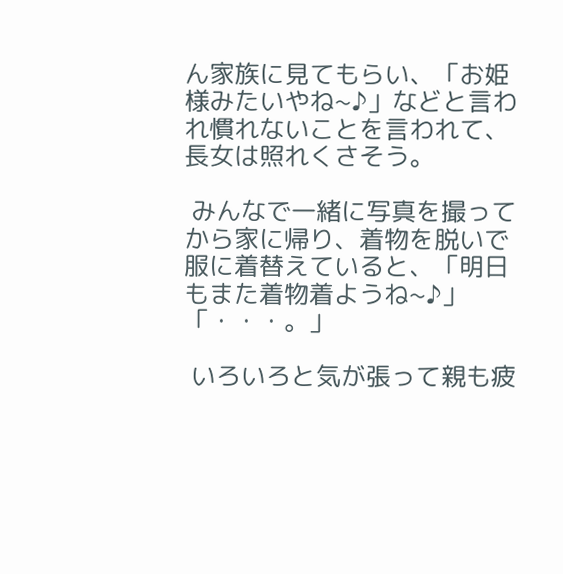ん家族に見てもらい、「お姫様みたいやね~♪」などと言われ慣れないことを言われて、長女は照れくさそう。

 みんなで一緒に写真を撮ってから家に帰り、着物を脱いで服に着替えていると、「明日もまた着物着ようね~♪」「・・・。」

 いろいろと気が張って親も疲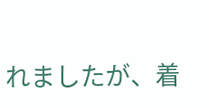れましたが、着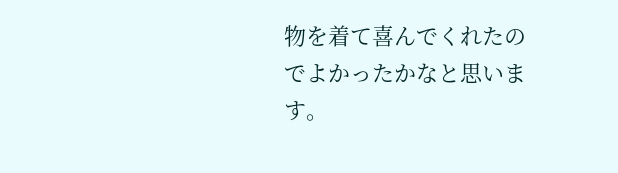物を着て喜んでくれたのでよかったかなと思います。